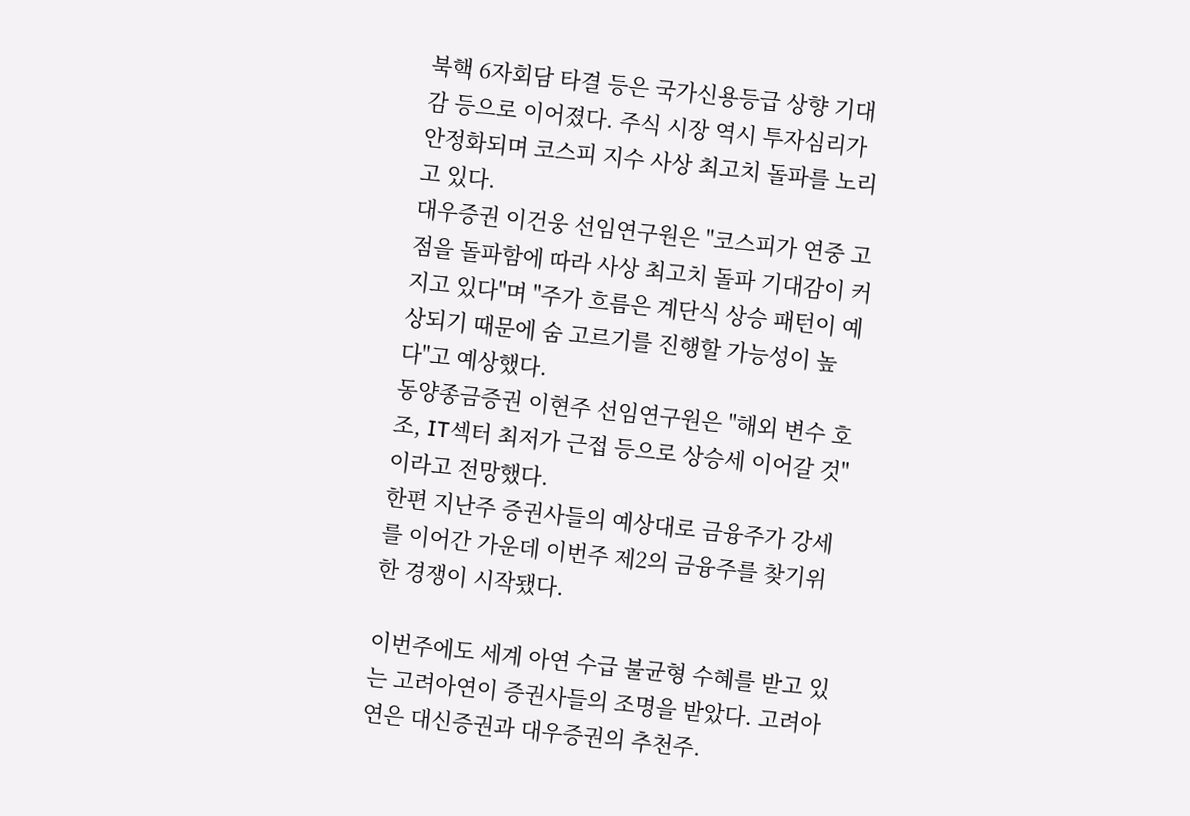북핵 6자회담 타결 등은 국가신용등급 상향 기대감 등으로 이어졌다. 주식 시장 역시 투자심리가 안정화되며 코스피 지수 사상 최고치 돌파를 노리고 있다.
대우증권 이건웅 선임연구원은 "코스피가 연중 고점을 돌파함에 따라 사상 최고치 돌파 기대감이 커지고 있다"며 "주가 흐름은 계단식 상승 패턴이 예상되기 때문에 숨 고르기를 진행할 가능성이 높다"고 예상했다.
동양종금증권 이현주 선임연구원은 "해외 변수 호조, IT섹터 최저가 근접 등으로 상승세 이어갈 것"이라고 전망했다.
한편 지난주 증권사들의 예상대로 금융주가 강세를 이어간 가운데 이번주 제2의 금융주를 찾기위한 경쟁이 시작됐다.

이번주에도 세계 아연 수급 불균형 수혜를 받고 있는 고려아연이 증권사들의 조명을 받았다. 고려아연은 대신증권과 대우증권의 추천주.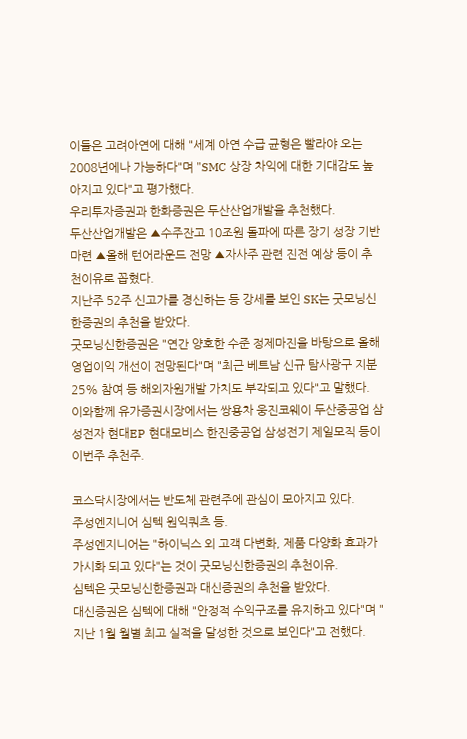이들은 고려아연에 대해 "세계 아연 수급 균형은 빨라야 오는 2008년에나 가능하다"며 "SMC 상장 차익에 대한 기대감도 높아지고 있다"고 평가했다.
우리투자증권과 한화증권은 두산산업개발을 추천했다.
두산산업개발은 ▲수주잔고 10조원 돌파에 따른 장기 성장 기반 마련 ▲올해 턴어라운드 전망 ▲자사주 관련 진전 예상 등이 추천이유로 꼽혔다.
지난주 52주 신고가를 경신하는 등 강세를 보인 SK는 굿모닝신한증권의 추천을 받았다.
굿모닝신한증권은 "연간 양호한 수준 정제마진을 바탕으로 올해 영업이익 개선이 전망된다"며 "최근 베트남 신규 탐사광구 지분 25% 참여 등 해외자원개발 가치도 부각되고 있다"고 말했다.
이와함께 유가증권시장에서는 쌍용차 웅진코웨이 두산중공업 삼성전자 현대EP 현대모비스 한진중공업 삼성전기 제일모직 등이 이번주 추천주.

코스닥시장에서는 반도체 관련주에 관심이 모아지고 있다.
주성엔지니어 심텍 원익쿼츠 등.
주성엔지니어는 "하이닉스 외 고객 다변화, 제품 다양화 효과가 가시화 되고 있다"는 것이 굿모닝신한증권의 추천이유.
심텍은 굿모닝신한증권과 대신증권의 추천을 받았다.
대신증권은 심텍에 대해 "안정적 수익구조를 유지하고 있다"며 "지난 1월 월별 최고 실적을 달성한 것으로 보인다"고 전했다.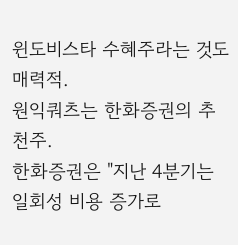윈도비스타 수혜주라는 것도 매력적.
원익쿼츠는 한화증권의 추천주.
한화증권은 "지난 4분기는 일회성 비용 증가로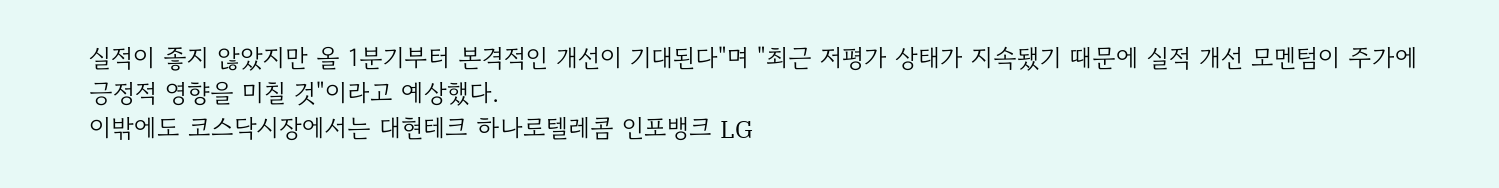실적이 좋지 않았지만 올 1분기부터 본격적인 개선이 기대된다"며 "최근 저평가 상태가 지속됐기 때문에 실적 개선 모멘텀이 주가에 긍정적 영향을 미칠 것"이라고 예상했다.
이밖에도 코스닥시장에서는 대현테크 하나로텔레콤 인포뱅크 LG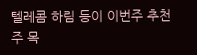텔레콤 하림 등이 이번주 추천주 목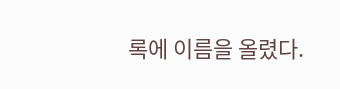록에 이름을 올렸다.